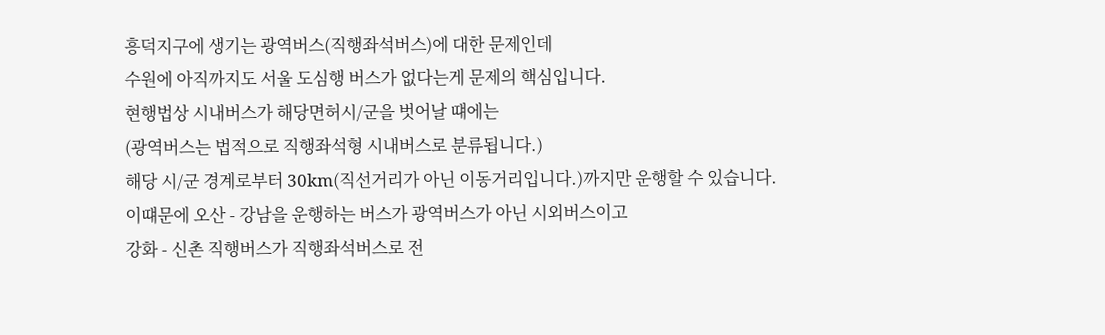흥덕지구에 생기는 광역버스(직행좌석버스)에 대한 문제인데
수원에 아직까지도 서울 도심행 버스가 없다는게 문제의 핵심입니다.
현행법상 시내버스가 해당면허시/군을 벗어날 떄에는
(광역버스는 법적으로 직행좌석형 시내버스로 분류됩니다.)
해당 시/군 경계로부터 30km(직선거리가 아닌 이동거리입니다.)까지만 운행할 수 있습니다.
이떄문에 오산 - 강남을 운행하는 버스가 광역버스가 아닌 시외버스이고
강화 - 신촌 직행버스가 직행좌석버스로 전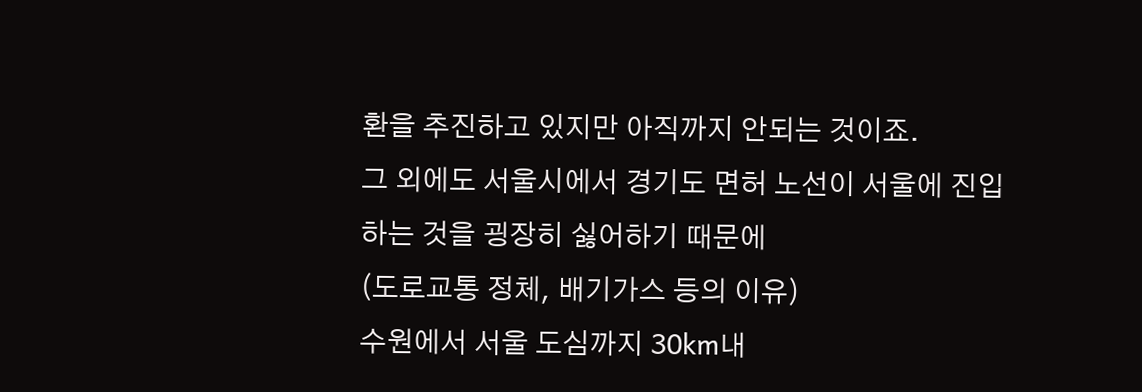환을 추진하고 있지만 아직까지 안되는 것이죠.
그 외에도 서울시에서 경기도 면허 노선이 서울에 진입하는 것을 굉장히 싫어하기 때문에
(도로교통 정체, 배기가스 등의 이유)
수원에서 서울 도심까지 30km내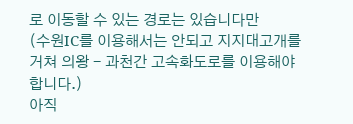로 이동할 수 있는 경로는 있습니다만
(수원IC를 이용해서는 안되고 지지대고개를 거쳐 의왕 - 과천간 고속화도로를 이용해야 합니다.)
아직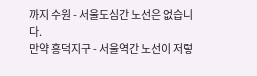까지 수원 - 서울도심간 노선은 없습니다.
만약 흥덕지구 - 서울역간 노선이 저렇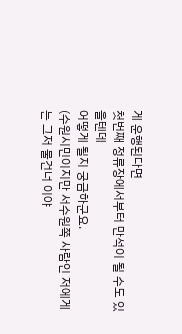게 운행된다면
첫번째 정류장에서부터 만석이 될 수도 있을텐데
어떻게 될지 궁금하군요.
(수원시민이지만 서수원쪽 사람인 저에게는 그저 물건너 이야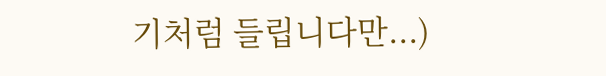기처럼 들립니다만...)